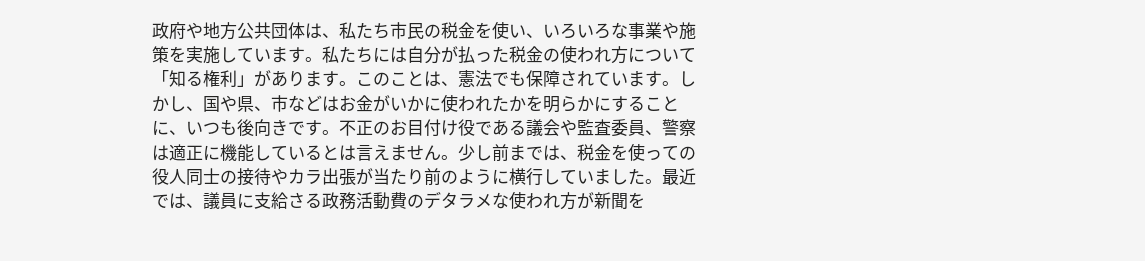政府や地方公共団体は、私たち市民の税金を使い、いろいろな事業や施策を実施しています。私たちには自分が払った税金の使われ方について「知る権利」があります。このことは、憲法でも保障されています。しかし、国や県、市などはお金がいかに使われたかを明らかにすることに、いつも後向きです。不正のお目付け役である議会や監査委員、警察は適正に機能しているとは言えません。少し前までは、税金を使っての役人同士の接待やカラ出張が当たり前のように横行していました。最近では、議員に支給さる政務活動費のデタラメな使われ方が新聞を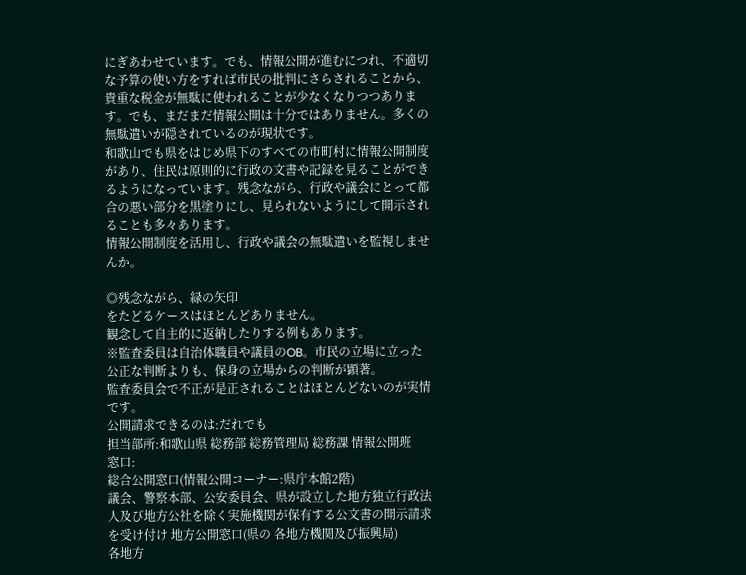にぎあわせています。でも、情報公開が進むにつれ、不適切な予算の使い方をすれば市民の批判にさらされることから、貴重な税金が無駄に使われることが少なくなりつつあります。でも、まだまだ情報公開は十分ではありません。多くの無駄遣いが隠されているのが現状です。
和歌山でも県をはじめ県下のすべての市町村に情報公開制度があり、住民は原則的に行政の文書や記録を見ることができるようになっています。残念ながら、行政や議会にとって都合の悪い部分を黒塗りにし、見られないようにして開示されることも多々あります。
情報公開制度を活用し、行政や議会の無駄遣いを監視しませんか。

◎残念ながら、緑の矢印
をたどるケースはほとんどありません。
観念して自主的に返納したりする例もあります。
※監査委員は自治体職員や議員のOB。市民の立場に立った公正な判断よりも、保身の立場からの判断が顕著。
監査委員会で不正が是正されることはほとんどないのが実情です。
公開請求できるのは:だれでも
担当部所:和歌山県 総務部 総務管理局 総務課 情報公開班
窓口:
総合公開窓口(情報公開コーナー:県庁本館2階)
議会、警察本部、公安委員会、県が設立した地方独立行政法人及び地方公社を除く実施機関が保有する公文書の開示請求を受け付け 地方公開窓口(県の 各地方機関及び振興局)
各地方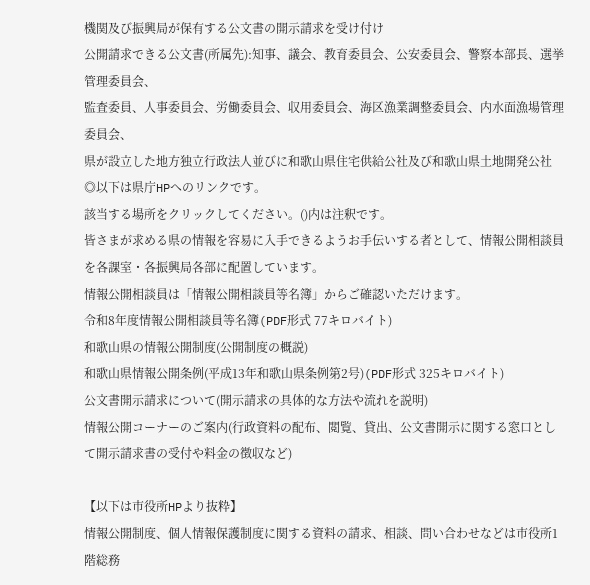機関及び振興局が保有する公文書の開示請求を受け付け
公開請求できる公文書(所属先):知事、議会、教育委員会、公安委員会、警察本部長、選挙管理委員会、
監査委員、人事委員会、労働委員会、収用委員会、海区漁業調整委員会、内水面漁場管理委員会、
県が設立した地方独立行政法人並びに和歌山県住宅供給公社及び和歌山県土地開発公社
◎以下は県庁HPへのリンクです。
該当する場所をクリックしてください。()内は注釈です。
皆さまが求める県の情報を容易に入手できるようお手伝いする者として、情報公開相談員を各課室・各振興局各部に配置しています。
情報公開相談員は「情報公開相談員等名簿」からご確認いただけます。
令和8年度情報公開相談員等名簿(PDF形式 77キロバイト)
和歌山県の情報公開制度(公開制度の概説)
和歌山県情報公開条例(平成13年和歌山県条例第2号)(PDF形式 325キロバイト)
公文書開示請求について(開示請求の具体的な方法や流れを説明)
情報公開コーナーのご案内(行政資料の配布、閲覧、貸出、公文書開示に関する窓口として開示請求書の受付や料金の徴収など)

【以下は市役所HPより抜粋】
情報公開制度、個人情報保護制度に関する資料の請求、相談、問い合わせなどは市役所1階総務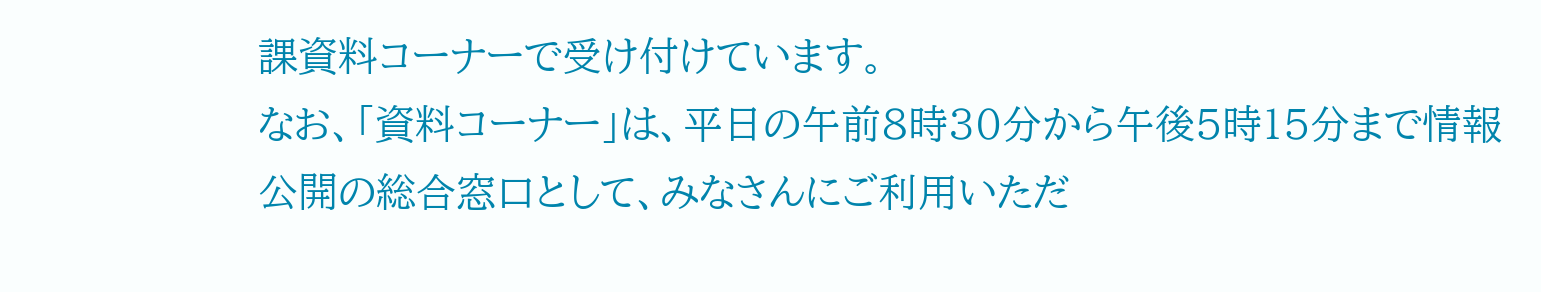課資料コーナーで受け付けています。
なお、「資料コーナー」は、平日の午前8時30分から午後5時15分まで情報公開の総合窓口として、みなさんにご利用いただ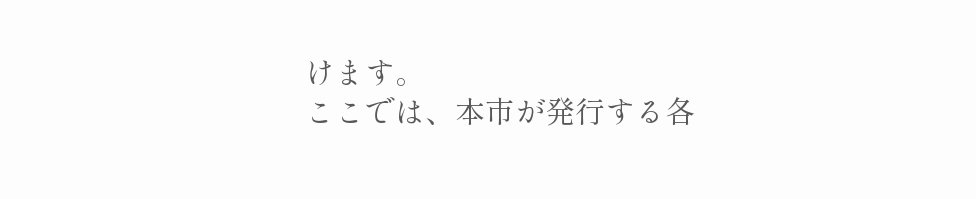けます。
ここでは、本市が発行する各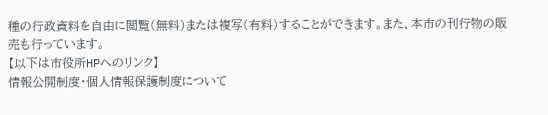種の行政資料を自由に閲覧(無料)または複写(有料)することができます。また、本市の刊行物の販売も行っています。
【以下は市役所HPへのリンク】
情報公開制度・個人情報保護制度について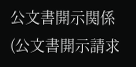公文書開示関係
(公文書開示請求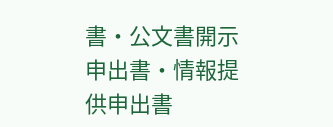書・公文書開示申出書・情報提供申出書